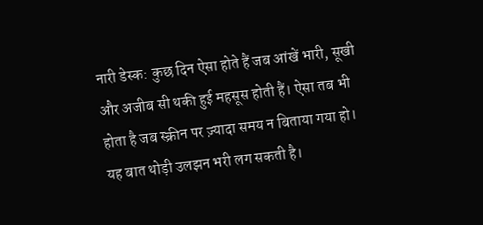नारी डेस्क: कुछ दिन ऐसा होते हैं जब आंखें भारी, सूखी और अजीब सी थकी हुई महसूस होती हैं। ऐसा तब भी होता है जब स्क्रीन पर ज़्यादा समय न बिताया गया हो। यह बात थोड़ी उलझन भरी लग सकती है।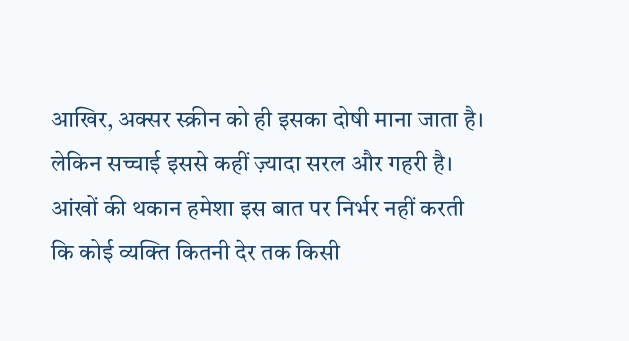आखिर, अक्सर स्क्रीन को ही इसका दोषी माना जाता है। लेकिन सच्चाई इससे कहीं ज़्यादा सरल और गहरी है। आंखों की थकान हमेशा इस बात पर निर्भर नहीं करती कि कोई व्यक्ति कितनी देर तक किसी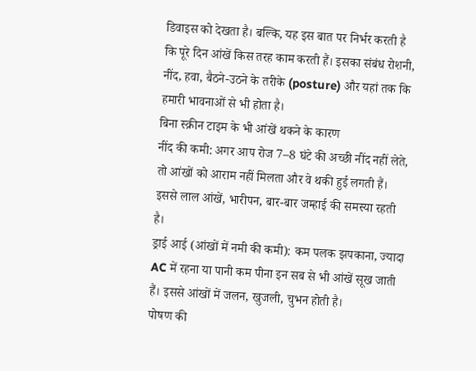डिवाइस को देखता है। बल्कि, यह इस बात पर निर्भर करती है कि पूरे दिन आंखें किस तरह काम करती हैं। इसका संबंध रोशनी, नींद, हवा, बैठने-उठने के तरीके (posture) और यहां तक कि हमारी भावनाओं से भी होता है।
बिना स्क्रीन टाइम के भी आंखें थकने के कारण
नींद की कमी: अगर आप रोज 7–8 घंटे की अच्छी नींद नहीं लेते, तो आंखों को आराम नहीं मिलता और वे थकी हुई लगती हैं। इससे लाल आंखें, भारीपन, बार-बार जम्हाई की समस्या रहती है।
ड्राई आई (आंखों में नमी की कमी): कम पलक झपकाना, ज्यादा AC में रहना या पानी कम पीना इन सब से भी आंखें सूख जाती हैं। इससे आंखों में जलन, खुजली, चुभन होती है।
पोषण की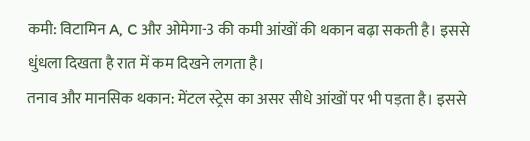कमी: विटामिन A, C और ओमेगा-3 की कमी आंखों की थकान बढ़ा सकती है। इससे धुंधला दिखता है रात में कम दिखने लगता है।
तनाव और मानसिक थकान: मेंटल स्ट्रेस का असर सीधे आंखों पर भी पड़ता है। इससे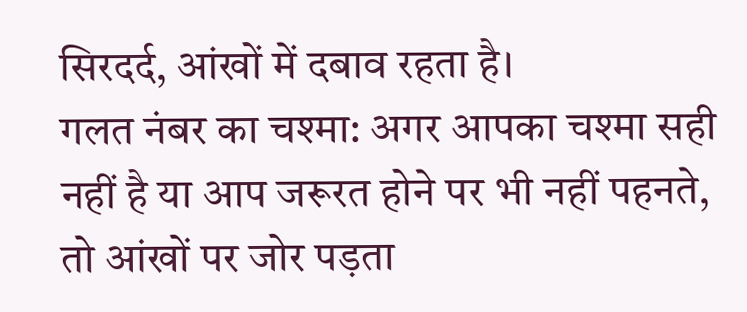सिरदर्द, आंखों में दबाव रहता है।
गलत नंबर का चश्मा: अगर आपका चश्मा सही नहीं है या आप जरूरत होने पर भी नहीं पहनते, तो आंखों पर जोर पड़ता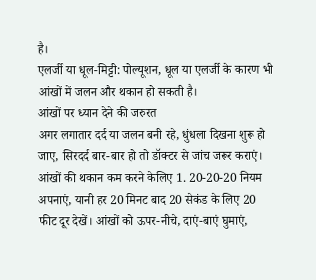है।
एलर्जी या धूल-मिट्टी: पोल्यूशन, धूल या एलर्जी के कारण भी आंखों में जलन और थकान हो सकती है।
आंखों पर ध्यान देने की जरुरत
अगर लगातार दर्द या जलन बनी रहे, धुंधला दिखना शुरू हो जाए, सिरदर्द बार-बार हो तो डॉक्टर से जांच जरूर कराएं। आंखों की थकान कम करने केलिए 1. 20-20-20 नियम अपनाएं, यानी हर 20 मिनट बाद 20 सेकंड के लिए 20 फीट दूर देखें। आंखों को ऊपर-नीचे, दाएं-बाएं घुमाएं,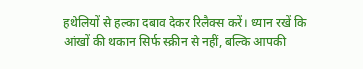हथेलियों से हल्का दबाव देकर रिलैक्स करें। ध्यान रखें कि आंखों की थकान सिर्फ स्क्रीन से नहीं, बल्कि आपकी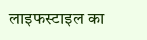लाइफस्टाइल का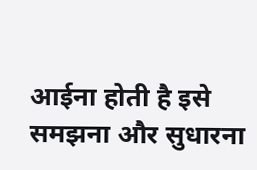आईना होती है इसे समझना और सुधारना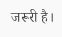जरूरी है।